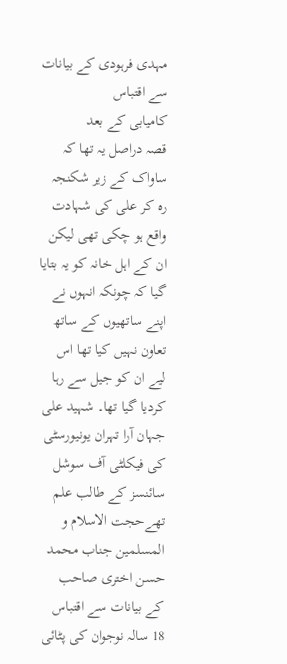مہدی فرہودی کے بیانات سے اقتباس
کامیابی کے بعد
قصہ دراصل یہ تھا کہ ساواک کے زیر شکنجہ رہ کر علی کی شہادت واقع ہو چکی تھی لیکن ان کے اہل خانہ کو یہ بتایا گیا کہ چونکہ انہوں نے اپنے ساتھیوں کے ساتھ تعاون نہیں کیا تھا اس لیے ان کو جیل سے رہا کردیا گیا تھا۔ شہید علی جہان آرا تہران یونیورسٹی کی فیکلٹی آف سوشل سائنسز کے طالب علم تھےحجت الاسلام و المسلمین جناب محمد حسن اختری صاحب کے بیانات سے اقتباس
18 سالہ نوجوان کی پٹائی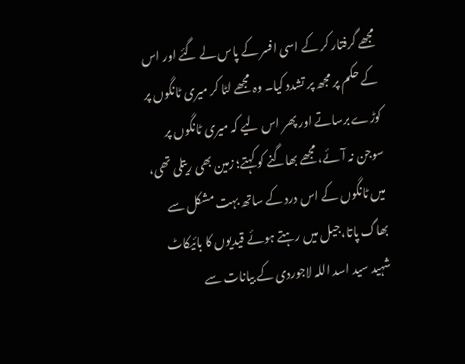مجھے گرفتار کر کے اسی افسر کے پاس لے گئے اور اس کے حکم پر مجھ پر تشدد کیا۔ وہ مجھے لٹا کر میری ٹانگوں پر کوڑے برساتے اور پھر اس لیے کہ میری ٹانگوں پر سوجن نہ آئے، مجھے بھاگنے کو کہتے؛ زمین بھی ریتلی تھی، میں ٹانگوں کے اس درد کے ساتھ بہت مشکل سے بھاگ پاتا،جیل میں رہتے ہوئے قیدیوں کا بائیکاٹ
شہید سید اسد اللہ لاجوردی کے بیانات سے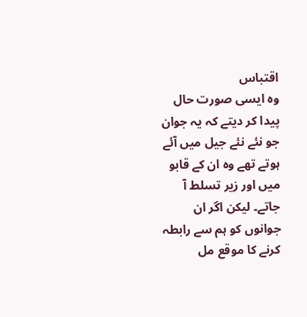اقتباس
وہ ایسی صورت حال پیدا کر دیتے کہ یہ جوان جو نئے نئے جیل میں آئے ہوتے تھے وہ ان کے قابو میں اور زیر تسلط آ جاتے۔ لیکن اگر ان جوانوں کو ہم سے رابطہ کرنے کا موقع مل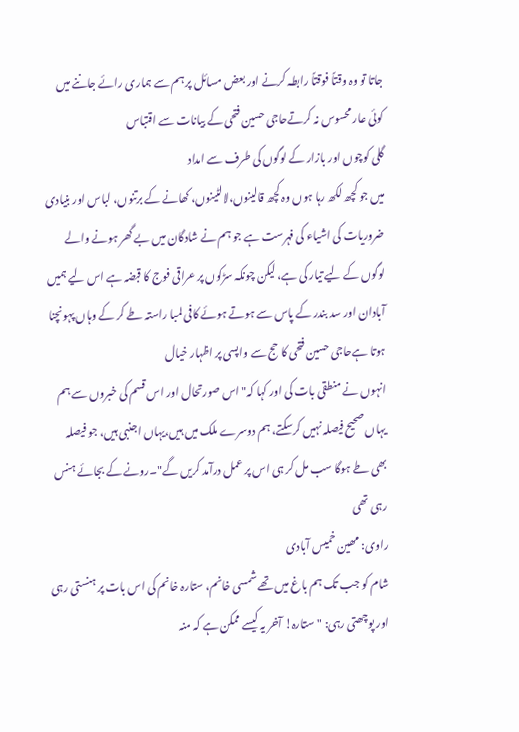جاتا تو وہ وقتاً فوقتاً رابطہ کرنے اور بعض مسائل پر ہم سے ہماری رائے جاننے میں کوئی عار محسوس نہ کرتےحاجی حسین فتحی کے بیانات سے اقتباس
گلی کوچوں اور بازار کے لوگوں کی طرف سے امداد
میں جو کچھ لکھ رہا ہوں وہ کچھ قالینوں،لالٹینوں، کھانے کے برتنوں، لباس اور بنیادی ضروریات کی اشیاء کی فہرست ہے جو ہم نے شادگان میں بے گھر ہونے والے لوگوں کے لیے تیار کی ہے، لیکن چونکہ سڑکوں پر عراقی فوج کا قبضہ ہے اس لیے ہمیں آبادان اور سد بندر کے پاس سے ہوتے ہوئے کافی لمبا راستہ طے کر کے وہاں پہونچنا ہوتا ہےحاجی حسین فتحی کا حج سے واپسی پر اظہار خیال
انہوں نے منطقی بات کی اور کہا کہ"اس صورتحال اور اس قسم کی خبروں سے ہم یہاں صحیح فیصلہ نہیں کرسکتے، ہم دوسرے ملک میں ہیں،یہاں اجنبی ہیں، جو فیصلہ بھی طے ہوگا سب مل کر ہی اس پر عمل درآمد کریں گے"۔رونے کے بجائے ہنس رہی تھی
راوی: مھین خمیس آبادی
شام کو جب تک ہم باغ میں تھے شمسی خانم، ستارہ خانم کی اس بات پر ہنستی رہی اور پوچھتی رہی: "ستارہ! آخر یہ کیسے ممکن ہے کہ منہ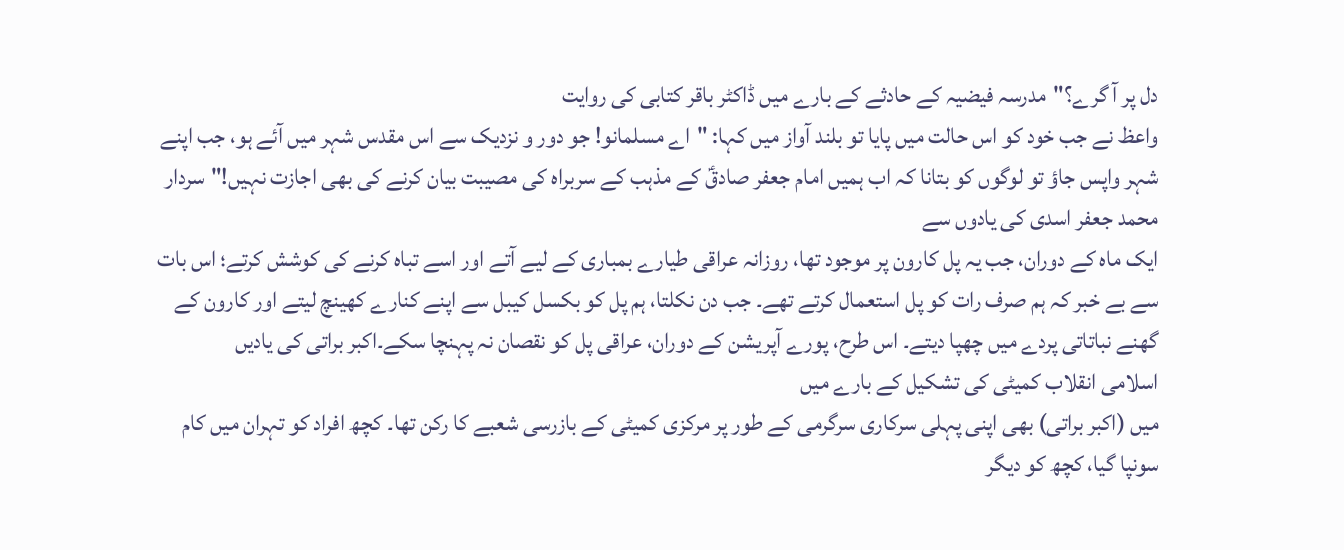دل پر آ گرے؟"مدرسہ فیضیہ کے حادثے کے بارے میں ڈاکٹر باقر کتابی کی روایت
واعظ نے جب خود کو اس حالت میں پایا تو بلند آواز میں کہا: "اے مسلمانو! جو دور و نزدیک سے اس مقدس شہر میں آئے ہو، جب اپنے شہر واپس جاؤ تو لوگوں کو بتانا کہ اب ہمیں امام جعفر صادقؑ کے مذہب کے سربراہ کی مصیبت بیان کرنے کی بھی اجازت نہیں!"سردار محمد جعفر اسدی کی یادوں سے
ایک ماہ کے دوران، جب یہ پل کارون پر موجود تھا، روزانہ عراقی طیارے بمباری کے لیے آتے اور اسے تباہ کرنے کی کوشش کرتے؛ اس بات سے بے خبر کہ ہم صرف رات کو پل استعمال کرتے تھے۔ جب دن نکلتا، ہم پل کو بکسل کیبل سے اپنے کنارے کھینچ لیتے اور کارون کے گھنے نباتاتی پردے میں چھپا دیتے۔ اس طرح، پورے آپریشن کے دوران، عراقی پل کو نقصان نہ پہنچا سکے۔اکبر براتی کی یادیں
اسلامی انقلاب کمیٹی کی تشکیل کے بارے میں
میں (اکبر براتی) بھی اپنی پہلی سرکاری سرگرمی کے طور پر مرکزی کمیٹی کے بازرسی شعبے کا رکن تھا۔ کچھ افراد کو تہران میں کام سونپا گیا، کچھ کو دیگر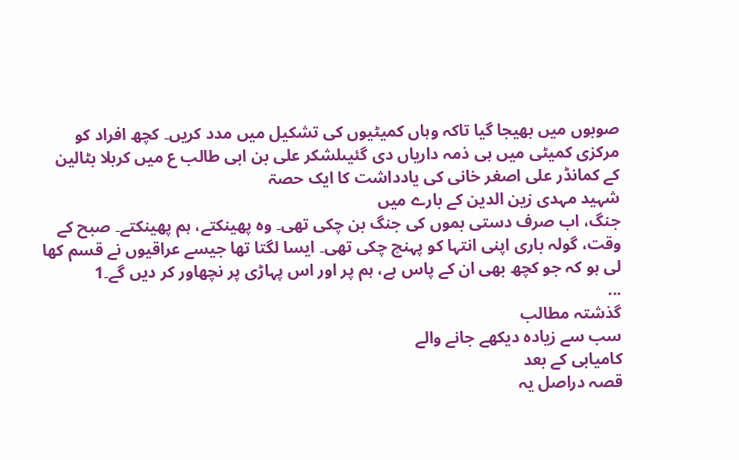صوبوں میں بھیجا گیا تاکہ وہاں کمیٹیوں کی تشکیل میں مدد کریں۔ کچھ افراد کو مرکزی کمیٹی میں ہی ذمہ داریاں دی گئیںلشکر علی بن ابی طالب ع میں کربلا بٹالین کے کمانڈر علی اصغر خانی کی یادداشت کا ایک حصۃ
شہید مہدی زین الدین کے بارے میں
جنگ، اب صرف دستی بموں کی جنگ بن چکی تھی۔ وہ پھینکتے، ہم پھینکتے۔ صبح کے وقت، گولہ باری اپنی انتہا کو پہنچ چکی تھی۔ ایسا لگتا تھا جیسے عراقیوں نے قسم کھا لی ہو کہ جو کچھ بھی ان کے پاس ہے، ہم پر اور اس پہاڑی پر نچھاور کر دیں گے۔1
...
گذشتہ مطالب
سب سے زیادہ دیکھے جانے والے
کامیابی کے بعد
قصہ دراصل یہ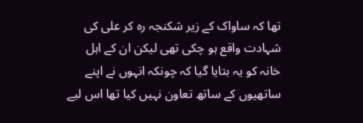تھا کہ ساواک کے زیر شکنجہ رہ کر علی کی شہادت واقع ہو چکی تھی لیکن ان کے اہل خانہ کو یہ بتایا گیا کہ چونکہ انہوں نے اپنے ساتھیوں کے ساتھ تعاون نہیں کیا تھا اس لیے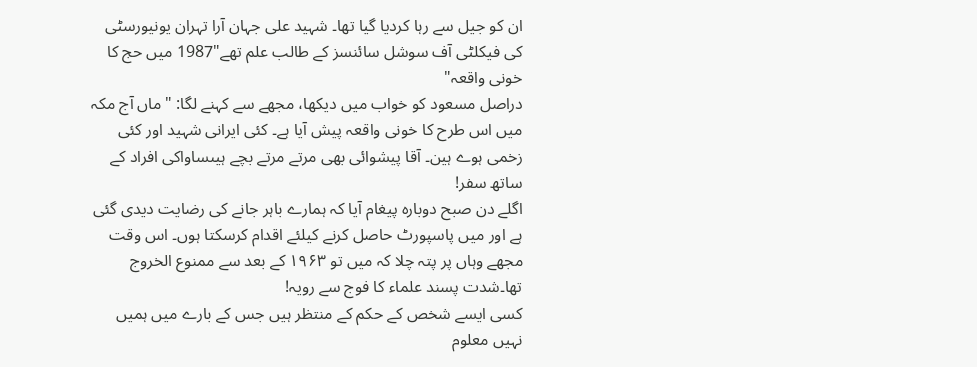ان کو جیل سے رہا کردیا گیا تھا۔ شہید علی جہان آرا تہران یونیورسٹی کی فیکلٹی آف سوشل سائنسز کے طالب علم تھے"1987 میں حج کا خونی واقعہ"
دراصل مسعود کو خواب میں دیکھا، مجھے سے کہنے لگا: "ماں آج مکہ میں اس طرح کا خونی واقعہ پیش آیا ہے۔ کئی ایرانی شہید اور کئی زخمی ہوے ہین۔ آقا پیشوائی بھی مرتے مرتے بچے ہیںساواکی افراد کے ساتھ سفر!
اگلے دن صبح دوبارہ پیغام آیا کہ ہمارے باہر جانے کی رضایت دیدی گئی ہے اور میں پاسپورٹ حاصل کرنے کیلئے اقدام کرسکتا ہوں۔ اس وقت مجھے وہاں پر پتہ چلا کہ میں تو ۱۹۶۳ کے بعد سے ممنوع الخروج تھا۔شدت پسند علماء کا فوج سے رویہ!
کسی ایسے شخص کے حکم کے منتظر ہیں جس کے بارے میں ہمیں نہیں معلوم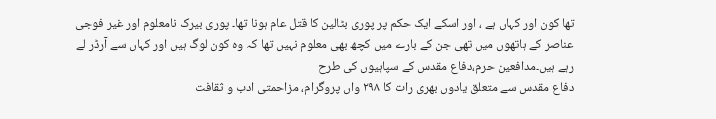تھا کون اور کہاں ہے ، اور اسکے ایک حکم پر پوری بٹالین کا قتل عام ہونا تھا۔ پوری بیرک نامعلوم اور غیر فوجی عناصر کے ہاتھوں میں تھی جن کے بارے میں کچھ بھی معلوم نہیں تھا کہ وہ کون لوگ ہیں اور کہاں سے آرڈر لے رہے ہیں۔مدافعین حرم،دفاع مقدس کے سپاہیوں کی طرح
دفاع مقدس سے متعلق یادوں بھری رات کا ۲۹۸ واں پروگرام، مزاحمتی ادب و ثقافت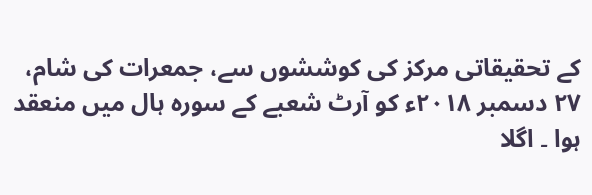کے تحقیقاتی مرکز کی کوششوں سے، جمعرات کی شام، ۲۷ دسمبر ۲۰۱۸ء کو آرٹ شعبے کے سورہ ہال میں منعقد ہوا ۔ اگلا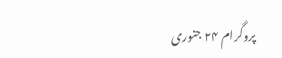پروگرام ۲۴ جنوری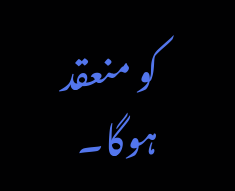کو منعقد ہوگا۔